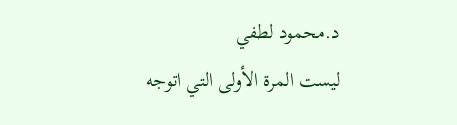د.محمود لطفي
ليست المرة الأولى التي اتوجه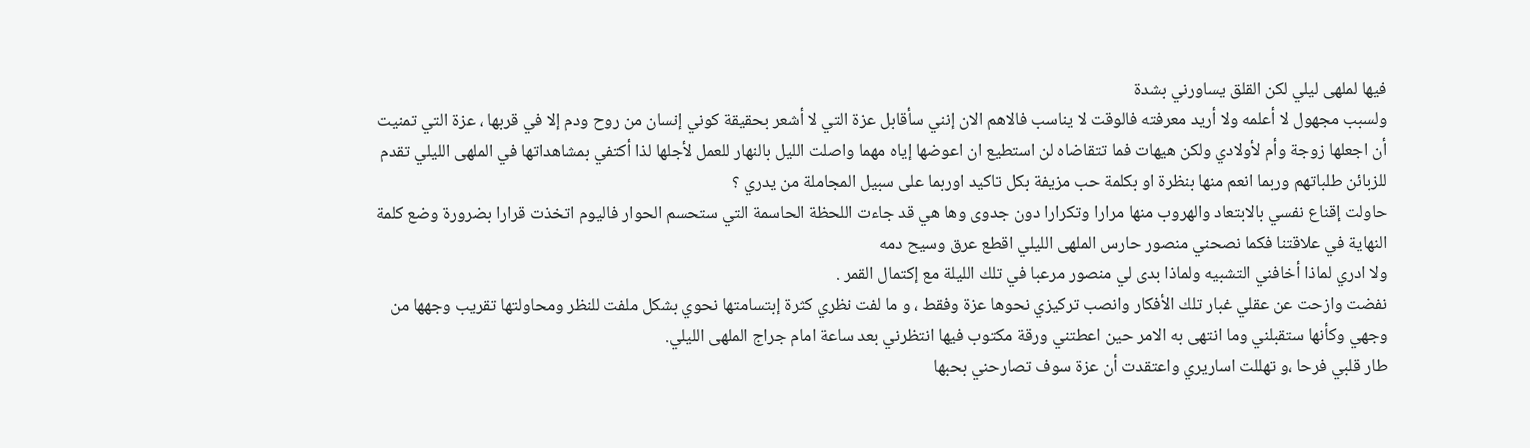فيها لملهى ليلي لكن القلق يساورني بشدة
ولسبب مجهول لا أعلمه ولا أريد معرفته فالوقت لا يناسب فالاهم الان إنني سأقابل عزة التي لا أشعر بحقيقة كوني إنسان من روح ودم إلا في قربها ، عزة التي تمنيت أن اجعلها زوجة وأم لأولادي ولكن هيهات فما تتقاضاه لن استطيع ان اعوضها إياه مهما واصلت الليل بالنهار للعمل لأجلها لذا أكتفي بمشاهداتها في الملهى الليلي تقدم للزبائن طلباتهم وربما انعم منها بنظرة او بكلمة حب مزيفة بكل تاكيد اوربما على سبيل المجاملة من يدري ؟
حاولت إقناع نفسي بالابتعاد والهروب منها مرارا وتكرارا دون جدوى وها هي قد جاءت اللحظة الحاسمة التي ستحسم الحوار فاليوم اتخذت قرارا بضرورة وضع كلمة النهاية في علاقتنا فكما نصحني منصور حارس الملهى الليلي اقطع عرق وسيح دمه
ولا ادري لماذا أخافني التشبيه ولماذا بدى لي منصور مرعبا في تلك الليلة مع إكتمال القمر .
نفضت وازحت عن عقلي غبار تلك الأفكار وانصب تركيزي نحوها عزة وفقط ، و ما لفت نظري كثرة إبتسامتها نحوي بشكل ملفت للنظر ومحاولتها تقريب وجهها من وجهي وكأنها ستقبلني وما انتهى به الامر حين اعطتني ورقة مكتوب فيها انتظرني بعد ساعة امام جراج الملهى الليلي.
طار قلبي فرحا ،و تهللت اساريري واعتقدت أن عزة سوف تصارحني بحبها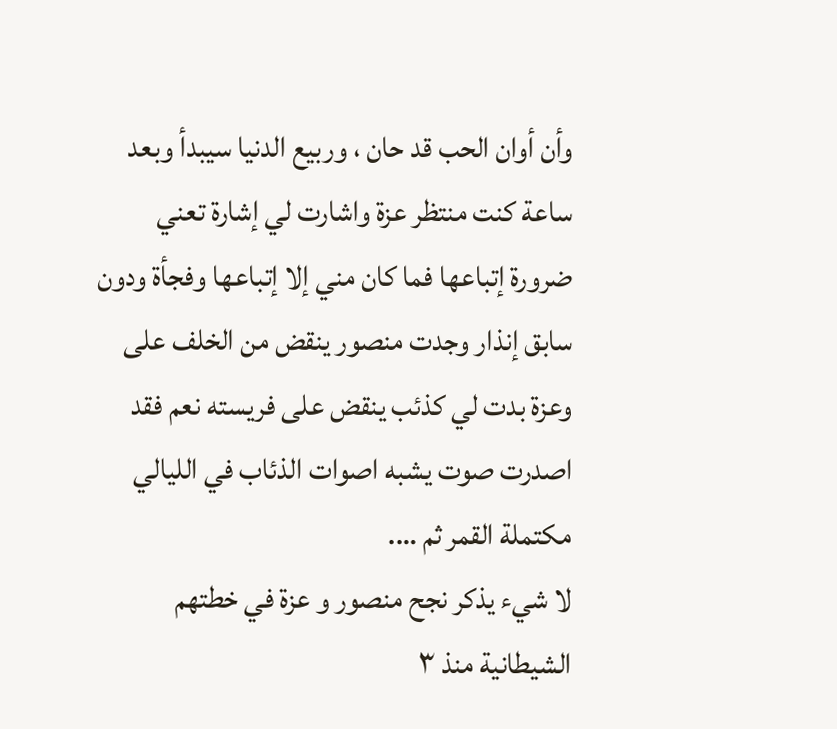وأن أوان الحب قد حان ، وربيع الدنيا سيبدأ وبعد ساعة كنت منتظر عزة واشارت لي إشارة تعني ضرورة إتباعها فما كان مني إلا إتباعها وفجأة ودون سابق إنذار وجدت منصور ينقض من الخلف على وعزة بدت لي كذئب ينقض على فريسته نعم فقد اصدرت صوت يشبه اصوات الذئاب في الليالي مكتملة القمر ثم ….
لا شيء يذكر نجح منصور و عزة في خطتهم الشيطانية منذ ٣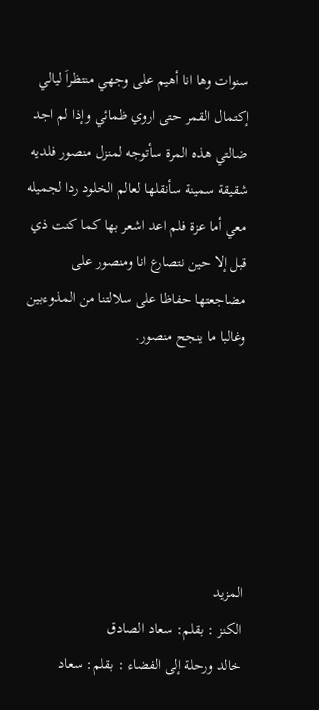سنوات وها انا أهيم على وجهي منتظراَ ليالي إكتمال القمر حتى اروي ظمائي وإذا لم اجد ضالتي هذه المرة سأتوجه لمنزل منصور فلديه شقيقة سمينة سأنقلها لعالم الخلود ردا لجميله معي أما عزة فلم اعد اشعر بها كما كنت ذي قبل إلا حين نتصارع انا ومنصور على مضاجعتها حفاظا على سلالتنا من المذوءبين وغالبا ما ينجح منصور.






المزيد
الكنز : بقلم: سعاد الصادق
خالد ورحلة إلى الفضاء : بقلم: سعاد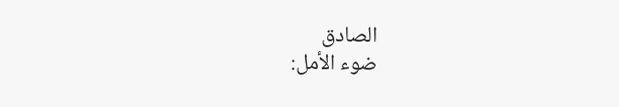الصادق
ضوء الأمل: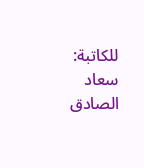للكاتبة: سعاد الصادق